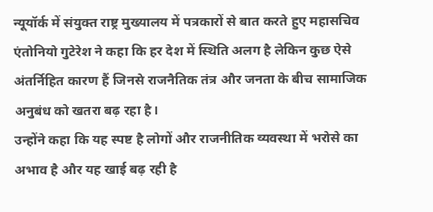न्यूयॉर्क में संयुक्त राष्ट्र मुख्यालय में पत्रकारों से बात करते हुए महासचिव एंतोनियो गुटेरेश ने कहा कि हर देश में स्थिति अलग है लेकिन कुछ ऐसे अंतर्निहित कारण हैं जिनसे राजनैतिक तंत्र और जनता के बीच सामाजिक अनुबंध को खतरा बढ़ रहा है।
उन्होंने कहा कि यह स्पष्ट है लोगों और राजनीतिक व्यवस्था में भरोसे का अभाव है और यह खाई बढ़ रही है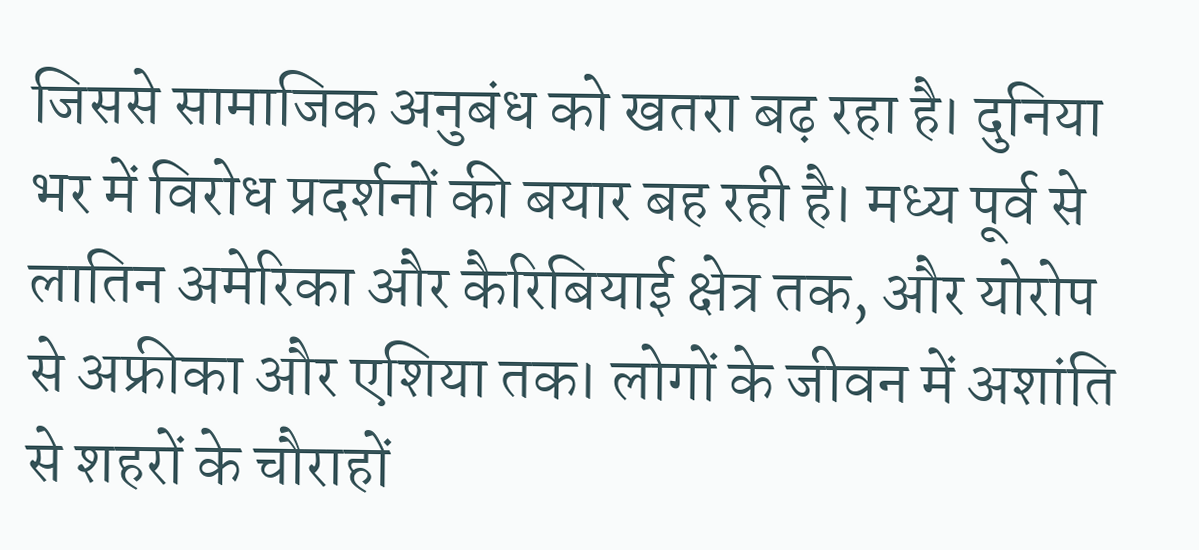जिससे सामाजिक अनुबंध को खतरा बढ़ रहा है। दुनिया भर में विरोध प्रदर्शनों की बयार बह रही है। मध्य पूर्व से लातिन अमेरिका और कैरिबियाई क्षेत्र तक, और योरोप से अफ्रीका और एशिया तक। लोगों के जीवन में अशांति से शहरों के चौराहों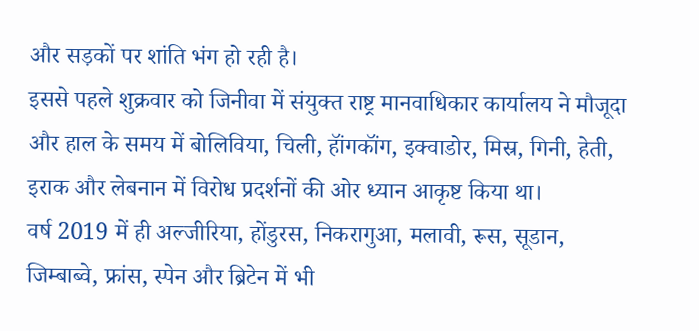और सड़कों पर शांति भंग हो रही है।
इससे पहले शुक्रवार को जिनीवा में संयुक्त राष्ट्र मानवाधिकार कार्यालय ने मौजूदा और हाल के समय में बोलिविया, चिली, हॉंगकॉंग, इक्वाडोर, मिस्र, गिनी, हेती, इराक और लेबनान में विरोध प्रदर्शनों की ओर ध्यान आकृष्ट किया था।
वर्ष 2019 में ही अल्जीरिया, होंडुरस, निकरागुआ, मलावी, रूस, सूडान, जिम्बाब्वे, फ्रांस, स्पेन और ब्रिटेन में भी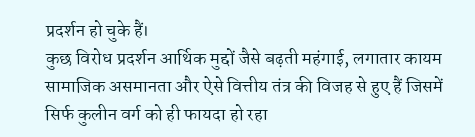प्रदर्शन हो चुके हैं।
कुछ विरोध प्रदर्शन आर्थिक मुद्दों जैसे बढ़ती महंगाई, लगातार कायम सामाजिक असमानता और ऐसे वित्तीय तंत्र की विजह से हुए हैं जिसमें सिर्फ कुलीन वर्ग को ही फायदा हो रहा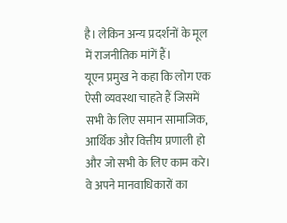है। लेकिन अन्य प्रदर्शनों के मूल में राजनीतिक मांगें हैं।
यूएन प्रमुख ने कहा कि लोग एक ऐसी व्यवस्था चाहते हैं जिसमें सभी के लिए समान सामाजिक, आर्थिक और वित्तीय प्रणाली हो और जो सभी के लिए काम करे। वे अपने मानवाधिकारों का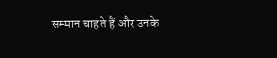सम्मान चाहते हैं और उनके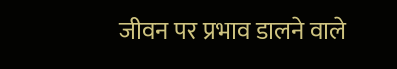जीवन पर प्रभाव डालने वाले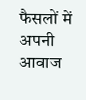फैसलों में अपनी आवाज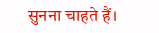सुनना चाहते हैं।